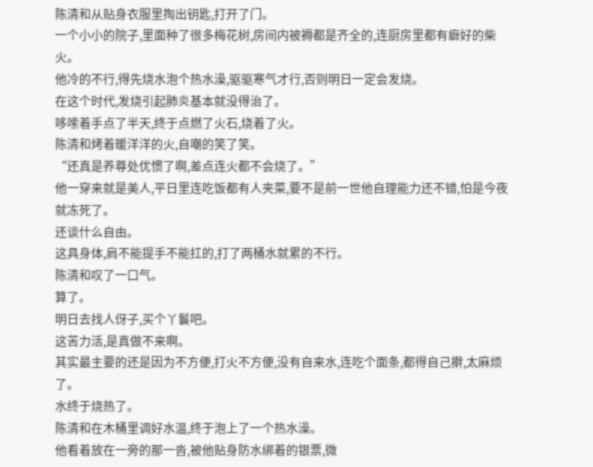陈清和从贴身衣服里掏出钥匙,打开了门。
一个小小的院子,里面种了很多梅花树,房间内被褥都是齐全的,连厨房里都有癖好的柴火。
他冷的不行,得先烧水泡个热水澡,驱驱寒气才行,否则明日一定会发烧。
在这个时代,发烧引起肺炎基本就没得治了。
哆嗦着手点了半天,终于点燃了火石,烧着了火。
陈清和烤着暖洋洋的火,自嘲的笑了笑。
“还真是养尊处优惯了啊,差点连火都不会烧了。”
他一穿来就是美人,平日里连吃饭都有人夹菜,要不是前一世他自理能力还不错,怕是今夜就冻死了。
还谈什么自由。
这具身体,肩不能提手不能扛的,打了两桶水就累的不行。
陈清和叹了一口气。
算了。
明日去找人伢子,买个丫鬟吧。
这苦力活,是真做不来啊。
其实最主要的还是因为不方便,打火不方便,没有自来水,连吃个面条,都得自己擀,太麻烦了。
水终于烧热了。
陈清和在木桶里调好水温,终于泡上了一个热水澡。
他看着放在一旁的那一沓,被他贴身防水绑着的银票,微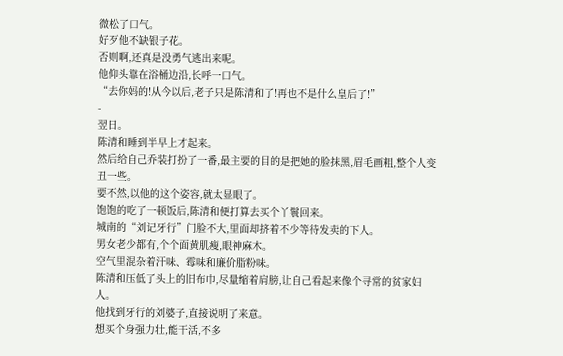微松了口气。
好歹他不缺银子花。
否则啊,还真是没勇气逃出来呢。
他仰头靠在浴桶边沿,长呼一口气。
“去你妈的!从今以后,老子只是陈清和了!再也不是什么皇后了!”
-
翌日。
陈清和睡到半早上才起来。
然后给自己乔装打扮了一番,最主要的目的是把她的脸抹黑,眉毛画粗,整个人变丑一些。
要不然,以他的这个姿容,就太显眼了。
饱饱的吃了一顿饭后,陈清和便打算去买个丫鬟回来。
城南的“刘记牙行”门脸不大,里面却挤着不少等待发卖的下人。
男女老少都有,个个面黄肌瘦,眼神麻木。
空气里混杂着汗味、霉味和廉价脂粉味。
陈清和压低了头上的旧布巾,尽量缩着肩膀,让自己看起来像个寻常的贫家妇人。
他找到牙行的刘婆子,直接说明了来意。
想买个身强力壮,能干活,不多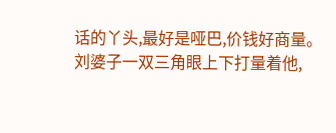话的丫头,最好是哑巴,价钱好商量。
刘婆子一双三角眼上下打量着他,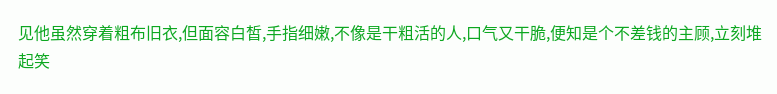见他虽然穿着粗布旧衣,但面容白皙,手指细嫩,不像是干粗活的人,口气又干脆,便知是个不差钱的主顾,立刻堆起笑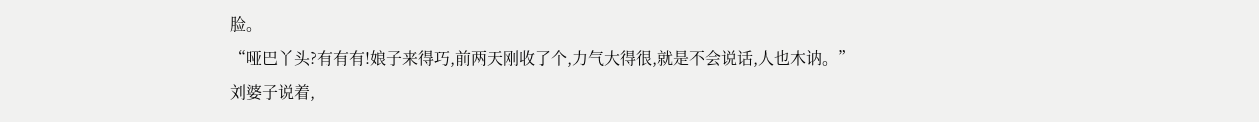脸。
“哑巴丫头?有有有!娘子来得巧,前两天刚收了个,力气大得很,就是不会说话,人也木讷。”
刘婆子说着,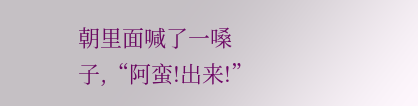朝里面喊了一嗓子,“阿蛮!出来!”